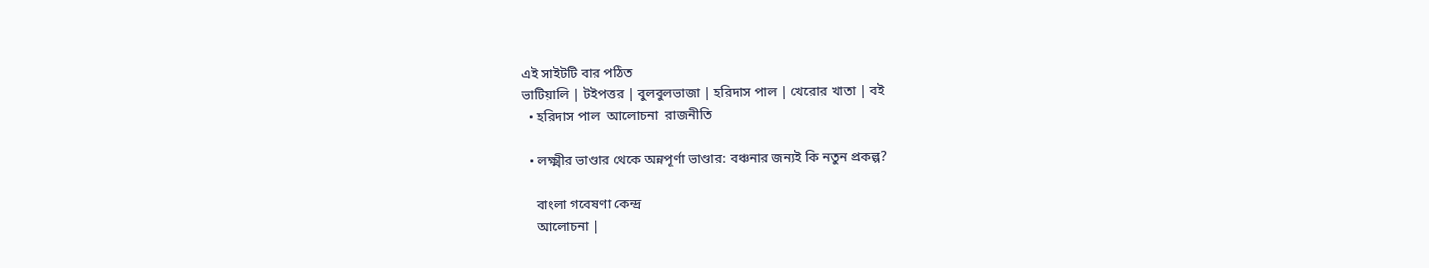এই সাইটটি বার পঠিত
ভাটিয়ালি | টইপত্তর | বুলবুলভাজা | হরিদাস পাল | খেরোর খাতা | বই
  • হরিদাস পাল  আলোচনা  রাজনীতি

  • লক্ষ্মীর ভাণ্ডার থেকে অন্নপূর্ণা ভাণ্ডার: বঞ্চনার জন্যই কি নতুন প্রকল্প?

    বাংলা গবেষণা কেন্দ্র
    আলোচনা |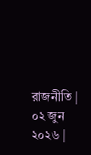রাজনীতি | ০২ জুন ২০২৬ |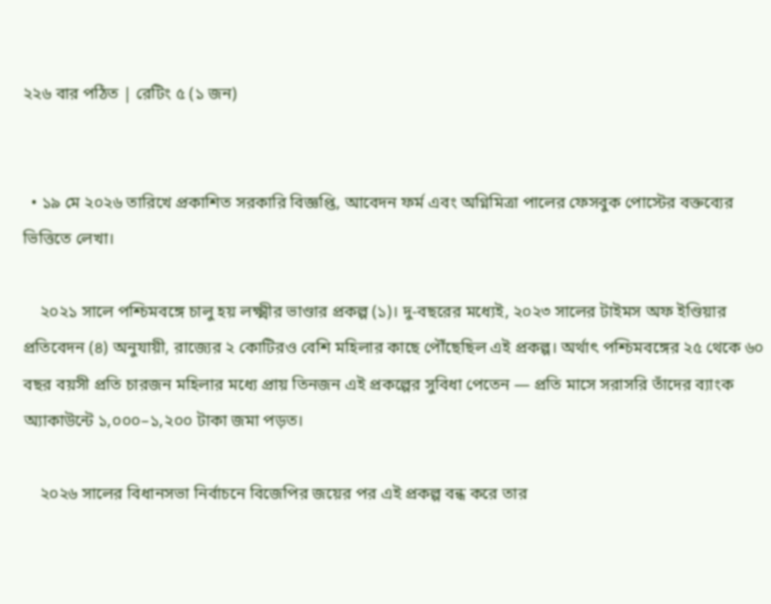২২৬ বার পঠিত | রেটিং ৫ (১ জন)


  • ১৯ মে ২০২৬ তারিখে প্রকাশিত সরকারি বিজ্ঞপ্তি, আবেদন ফর্ম এবং অগ্নিমিত্রা পালের ফেসবুক পোস্টের বক্তব্যের ভিত্তিতে লেখা।

    ২০২১ সালে পশ্চিমবঙ্গে চালু হয় লক্ষ্মীর ভাণ্ডার প্রকল্প (১)। দু-বছরের মধ্যেই, ২০২৩ সালের টাইমস অফ ইণ্ডিয়ার প্রতিবেদন (৪) অনুযায়ী, রাজ্যের ২ কোটিরও বেশি মহিলার কাছে পৌঁছেছিল এই প্রকল্প। অর্থাৎ পশ্চিমবঙ্গের ২৫ থেকে ৬০ বছর বয়সী প্রতি চারজন মহিলার মধ্যে প্রায় তিনজন এই প্রকল্পের সুবিধা পেতেন — প্রতি মাসে সরাসরি তাঁদের ব্যাংক অ্যাকাউন্টে ১,০০০–১,২০০ টাকা জমা পড়ত।

    ২০২৬ সালের বিধানসভা নির্বাচনে বিজেপির জয়ের পর এই প্রকল্প বন্ধ করে তার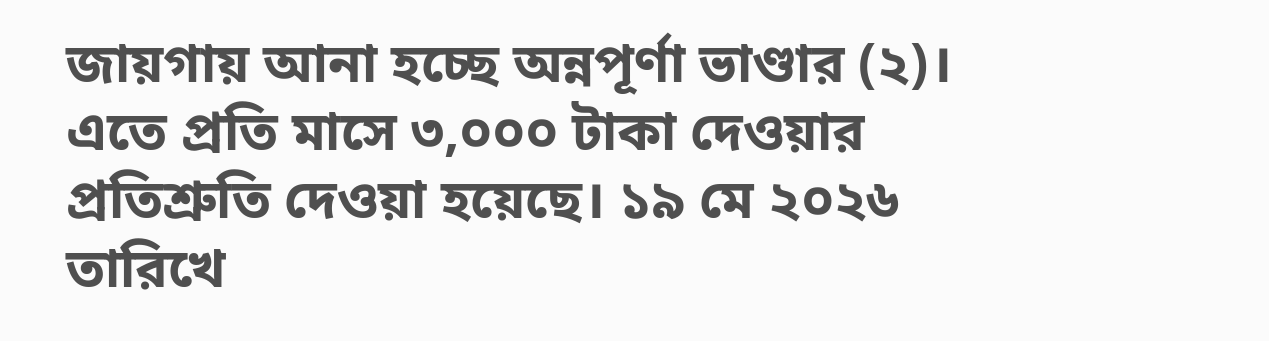জায়গায় আনা হচ্ছে অন্নপূর্ণা ভাণ্ডার (২)। এতে প্রতি মাসে ৩,০০০ টাকা দেওয়ার প্রতিশ্রুতি দেওয়া হয়েছে। ১৯ মে ২০২৬ তারিখে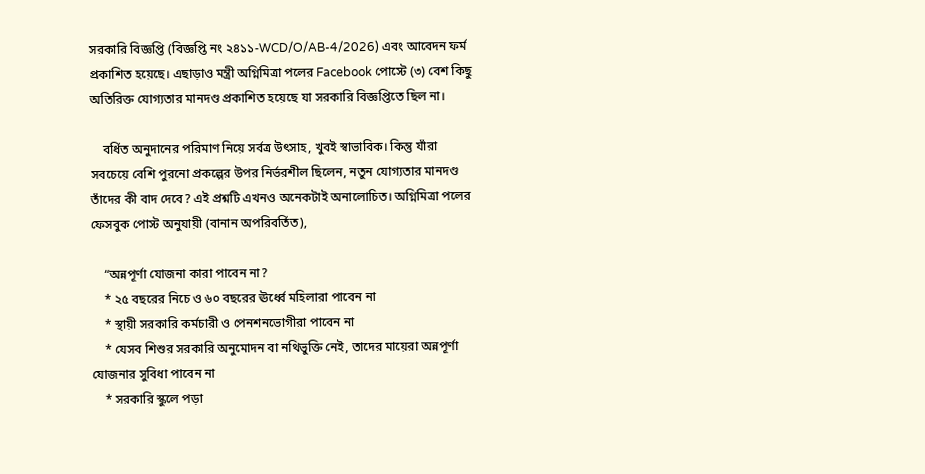সরকারি বিজ্ঞপ্তি (বিজ্ঞপ্তি নং ২৪১১-WCD/O/AB-4/2026) এবং আবেদন ফর্ম প্রকাশিত হয়েছে। এছাড়াও মন্ত্রী অগ্নিমিত্রা পলের Facebook পোস্টে (৩) বেশ কিছু অতিরিক্ত যোগ্যতার মানদণ্ড প্রকাশিত হয়েছে যা সরকারি বিজ্ঞপ্তিতে ছিল না।

    বর্ধিত অনুদানের পরিমাণ নিয়ে সর্বত্র উৎসাহ, খুবই স্বাভাবিক। কিন্তু যাঁরা সবচেয়ে বেশি পুরনো প্রকল্পের উপর নির্ভরশীল ছিলেন, নতুন যোগ্যতার মানদণ্ড তাঁদের কী বাদ দেবে? এই প্রশ্নটি এখনও অনেকটাই অনালোচিত। অগ্নিমিত্রা পলের ফেসবুক পোস্ট অনুযায়ী (বানান অপরিবর্তিত),

    “অন্নপূর্ণা যোজনা কারা পাবেন না?
    * ২৫ বছরের নিচে ও ৬০ বছরের ঊর্ধ্বে মহিলারা পাবেন না
    * স্থায়ী সরকারি কর্মচারী ও পেনশনভোগীরা পাবেন না
    * যেসব শিশুর সরকারি অনুমোদন বা নথিভুক্তি নেই, তাদের মায়েরা অন্নপূর্ণা যোজনার সুবিধা পাবেন না
    * সরকারি স্কুলে পড়া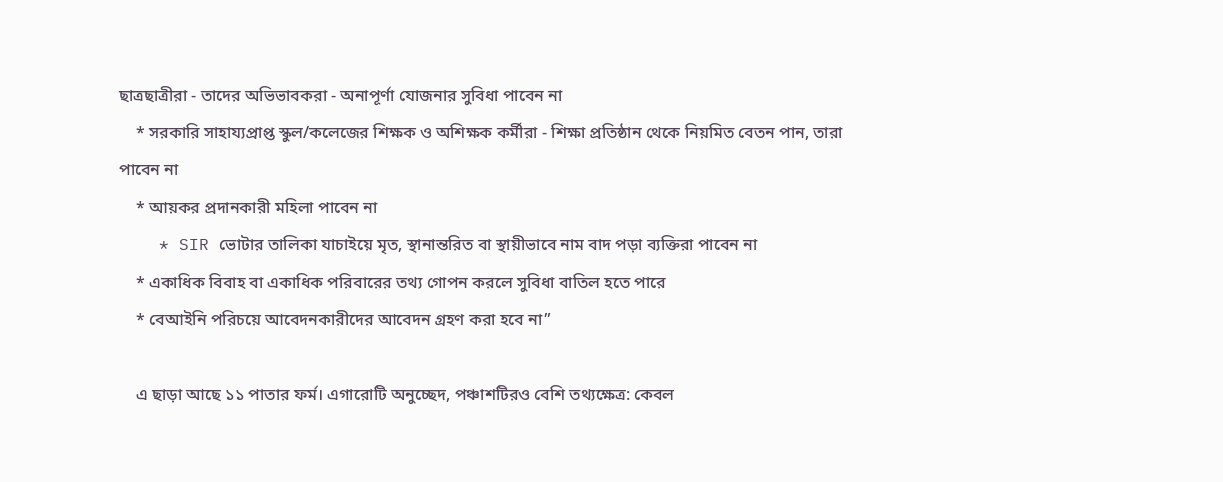ছাত্রছাত্রীরা - তাদের অভিভাবকরা - অনাপূর্ণা যোজনার সুবিধা পাবেন না
    * সরকারি সাহায্যপ্রাপ্ত স্কুল/কলেজের শিক্ষক ও অশিক্ষক কর্মীরা - শিক্ষা প্রতিষ্ঠান থেকে নিয়মিত বেতন পান, তারা পাবেন না
    * আয়কর প্রদানকারী মহিলা পাবেন না
    * SIR ভোটার তালিকা যাচাইয়ে মৃত, স্থানান্তরিত বা স্থায়ীভাবে নাম বাদ পড়া ব্যক্তিরা পাবেন না
    * একাধিক বিবাহ বা একাধিক পরিবারের তথ্য গোপন করলে সুবিধা বাতিল হতে পারে
    * বেআইনি পরিচয়ে আবেদনকারীদের আবেদন গ্রহণ করা হবে না”

    এ ছাড়া আছে ১১ পাতার ফর্ম। এগারোটি অনুচ্ছেদ, পঞ্চাশটিরও বেশি তথ্যক্ষেত্র: কেবল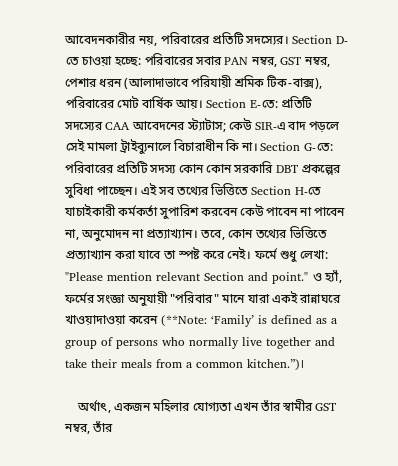আবেদনকারীর নয়, পরিবারের প্রতিটি সদস্যের। Section D-তে চাওয়া হচ্ছে: পরিবারের সবার PAN নম্বর, GST নম্বর, পেশার ধরন (আলাদাভাবে পরিযায়ী শ্রমিক টিক-বাক্স), পরিবারের মোট বার্ষিক আয়। Section E-তে: প্রতিটি সদস্যের CAA আবেদনের স্ট্যাটাস; কেউ SIR-এ বাদ পড়লে সেই মামলা ট্রাইব্যুনালে বিচারাধীন কি না। Section G-তে: পরিবারের প্রতিটি সদস্য কোন কোন সরকারি DBT প্রকল্পের সুবিধা পাচ্ছেন। এই সব তথ্যের ভিত্তিতে Section H-তে যাচাইকারী কর্মকর্তা সুপারিশ করবেন কেউ পাবেন না পাবেন না, অনুমোদন না প্রত্যাখ্যান। তবে, কোন তথ্যের ভিত্তিতে প্রত্যাখ্যান করা যাবে তা স্পষ্ট করে নেই। ফর্মে শুধু লেখা: "Please mention relevant Section and point." ও হ্যাঁ, ফর্মের সংজ্ঞা অনুযায়ী "পরিবার" মানে যারা একই রান্নাঘরে খাওয়াদাওয়া করেন (**Note: ‘Family’ is defined as a group of persons who normally live together and take their meals from a common kitchen.”)।

    অর্থাৎ, একজন মহিলার যোগ্যতা এখন তাঁর স্বামীর GST নম্বর, তাঁর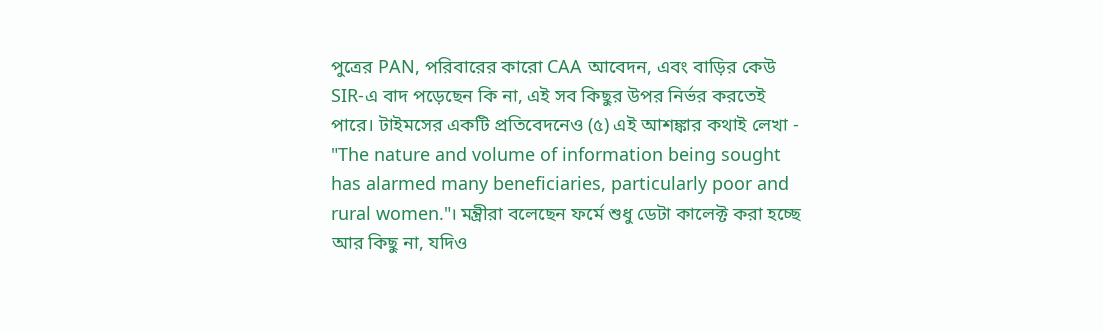পুত্রের PAN, পরিবারের কারো CAA আবেদন, এবং বাড়ির কেউ SIR-এ বাদ পড়েছেন কি না, এই সব কিছুর উপর নির্ভর করতেই পারে। টাইমসের একটি প্রতিবেদনেও (৫) এই আশঙ্কার কথাই লেখা - "The nature and volume of information being sought has alarmed many beneficiaries, particularly poor and rural women."। মন্ত্রীরা বলেছেন ফর্মে শুধু ডেটা কালেক্ট করা হচ্ছে আর কিছু না, যদিও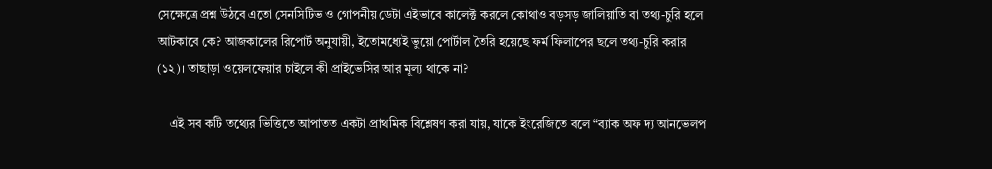সেক্ষেত্রে প্রশ্ন উঠবে এতো সেনসিটিভ ও গোপনীয় ডেটা এইভাবে কালেক্ট করলে কোথাও বড়সড় জালিয়াতি বা তথ্য-চুরি হলে আটকাবে কে? আজকালের রিপোর্ট অনুযায়ী, ইতোমধ্যেই ভুয়ো পোর্টাল তৈরি হয়েছে ফর্ম ফিলাপের ছলে তথ্য-চুরি করার (১২)। তাছাড়া ওয়েলফেয়ার চাইলে কী প্রাইভেসির আর মূল্য থাকে না?

    এই সব কটি তথ্যের ভিত্তিতে আপাতত একটা প্রাথমিক বিশ্লেষণ করা যায়, যাকে ইংরেজিতে বলে “ব্যাক অফ দ্য আনভেলপ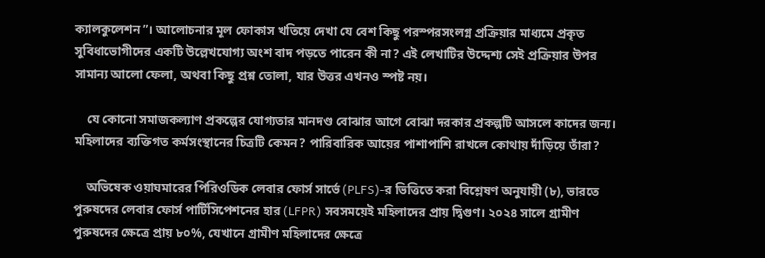ক্যালকুলেশন”। আলোচনার মূল ফোকাস খতিয়ে দেখা যে বেশ কিছু পরস্পরসংলগ্ন প্রক্রিয়ার মাধ্যমে প্রকৃত সুবিধাভোগীদের একটি উল্লেখযোগ্য অংশ বাদ পড়তে পারেন কী না? এই লেখাটির উদ্দেশ্য সেই প্রক্রিয়ার উপর সামান্য আলো ফেলা, অথবা কিছু প্রশ্ন তোলা, যার উত্তর এখনও স্পষ্ট নয়।

    যে কোনো সমাজকল্যাণ প্রকল্পের যোগ্যতার মানদণ্ড বোঝার আগে বোঝা দরকার প্রকল্পটি আসলে কাদের জন্য। মহিলাদের ব্যক্তিগত কর্মসংস্থানের চিত্রটি কেমন? পারিবারিক আয়ের পাশাপাশি রাখলে কোথায় দাঁড়িয়ে তাঁরা?

    অভিষেক ওয়াঘমারের পিরিওডিক লেবার ফোর্স সার্ভে (PLFS)-র ভিত্তিতে করা বিশ্লেষণ অনুযায়ী (৮), ভারতে পুরুষদের লেবার ফোর্স পার্টিসিপেশনের হার (LFPR) সবসময়েই মহিলাদের প্রায় দ্বিগুণ। ২০২৪ সালে গ্রামীণ পুরুষদের ক্ষেত্রে প্রায় ৮০%, যেখানে গ্রামীণ মহিলাদের ক্ষেত্রে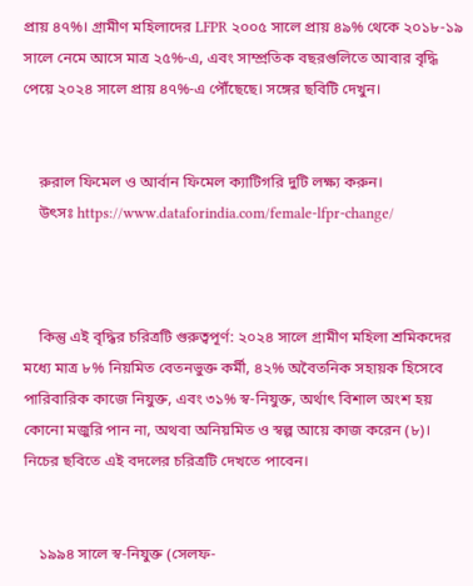প্রায় ৪৭%। গ্রামীণ মহিলাদের LFPR ২০০৫ সালে প্রায় ৪৯% থেকে ২০১৮-১৯ সালে নেমে আসে মাত্র ২৫%-এ, এবং সাম্প্রতিক বছরগুলিতে আবার বৃদ্ধি পেয়ে ২০২৪ সালে প্রায় ৪৭%-এ পৌঁছেছে। সঙ্গের ছবিটি দেখুন।


    রুরাল ফিমেল ও আর্বান ফিমেল ক্যাটিগরি দুটি লক্ষ্য করুন।
    উৎসঃ https://www.dataforindia.com/female-lfpr-change/



    কিন্তু এই বৃদ্ধির চরিত্রটি গুরুত্বপূর্ণ: ২০২৪ সালে গ্রামীণ মহিলা শ্রমিকদের মধ্যে মাত্র ৮% নিয়মিত বেতনভুক্ত কর্মী, ৪২% অবৈতনিক সহায়ক হিসেবে পারিবারিক কাজে নিযুক্ত, এবং ৩১% স্ব-নিযুক্ত, অর্থাৎ বিশাল অংশ হয় কোনো মজুরি পান না, অথবা অনিয়মিত ও স্বল্প আয়ে কাজ করেন (৮)। নিচের ছবিতে এই বদলের চরিত্রটি দেখতে পাবেন।


    ১৯৯৪ সালে স্ব-নিযুক্ত (সেলফ-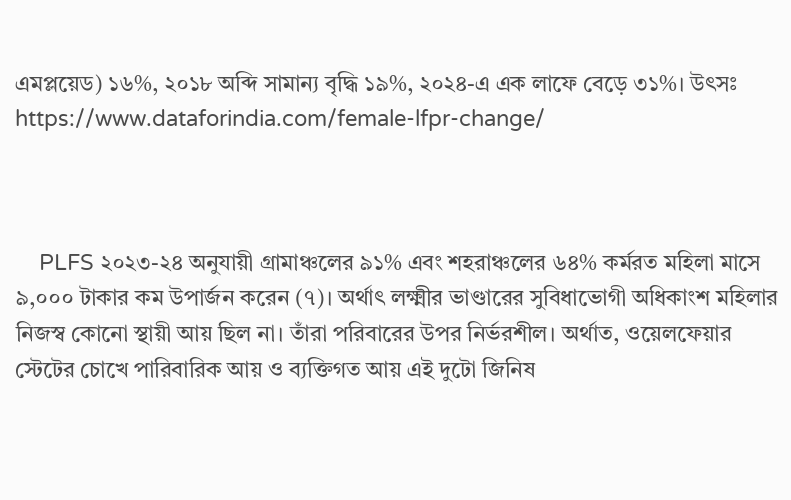এমপ্লয়েড) ১৬%, ২০১৮ অব্দি সামান্য বৃদ্ধি ১৯%, ২০২৪-এ এক লাফে বেড়ে ৩১%। উৎসঃ https://www.dataforindia.com/female-lfpr-change/



    PLFS ২০২৩-২৪ অনুযায়ী গ্রামাঞ্চলের ৯১% এবং শহরাঞ্চলের ৬৪% কর্মরত মহিলা মাসে ৯,০০০ টাকার কম উপার্জন করেন (৭)। অর্থাৎ লক্ষ্মীর ভাণ্ডারের সুবিধাভোগী অধিকাংশ মহিলার নিজস্ব কোনো স্থায়ী আয় ছিল না। তাঁরা পরিবারের উপর নির্ভরশীল। অর্থাত, ওয়েলফেয়ার স্টেটের চোখে পারিবারিক আয় ও ব্যক্তিগত আয় এই দুটো জিনিষ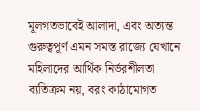মূলগতভাবেই আলাদা, এবং অত্যন্ত গুরুত্বপূর্ণ এমন সমস্ত রাজ্যে যেখানে মহিলাদের আর্থিক নির্ভরশীলতা ব্যতিক্রম নয়, বরং কাঠামোগত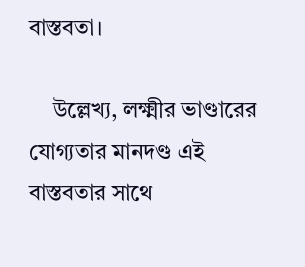বাস্তবতা।

    উল্লেখ্য, লক্ষ্মীর ভাণ্ডারের যোগ্যতার মানদণ্ড এই বাস্তবতার সাথে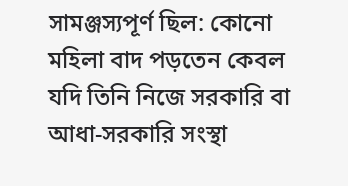সামঞ্জস্যপূর্ণ ছিল: কোনো মহিলা বাদ পড়তেন কেবল যদি তিনি নিজে সরকারি বা আধা-সরকারি সংস্থা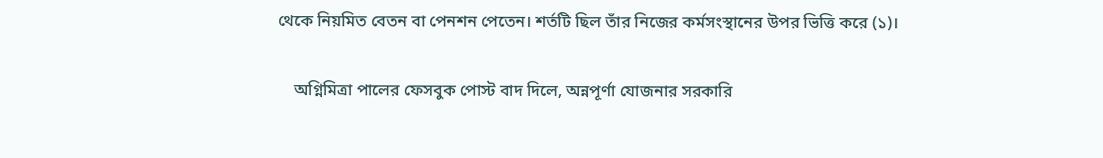থেকে নিয়মিত বেতন বা পেনশন পেতেন। শর্তটি ছিল তাঁর নিজের কর্মসংস্থানের উপর ভিত্তি করে (১)।

    অগ্নিমিত্রা পালের ফেসবুক পোস্ট বাদ দিলে, অন্নপূর্ণা যোজনার সরকারি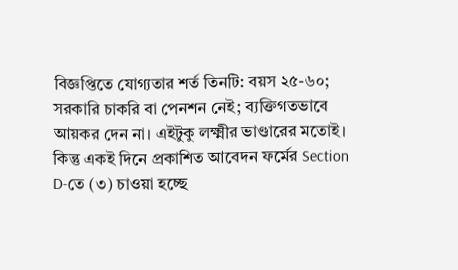বিজ্ঞপ্তিতে যোগ্যতার শর্ত তিনটি: বয়স ২৫-৬০; সরকারি চাকরি বা পেনশন নেই; ব্যক্তিগতভাবে আয়কর দেন না। এইটুকু লক্ষ্মীর ভাণ্ডারের মতোই। কিন্তু একই দিনে প্রকাশিত আবেদন ফর্মের Section D-তে (৩) চাওয়া হচ্ছে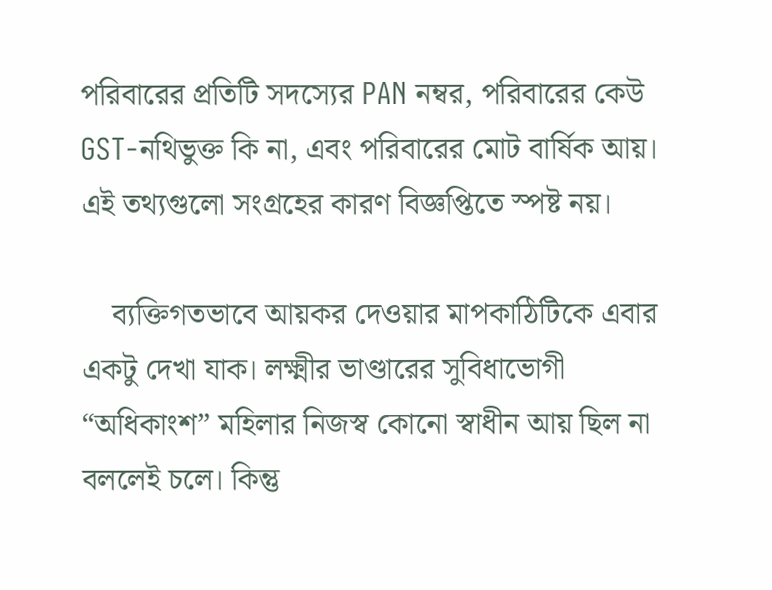পরিবারের প্রতিটি সদস্যের PAN নম্বর, পরিবারের কেউ GST-নথিভুক্ত কি না, এবং পরিবারের মোট বার্ষিক আয়। এই তথ্যগুলো সংগ্রহের কারণ বিজ্ঞপ্তিতে স্পষ্ট নয়।

    ব্যক্তিগতভাবে আয়কর দেওয়ার মাপকাঠিটিকে এবার একটু দেখা যাক। লক্ষ্মীর ভাণ্ডারের সুবিধাভোগী “অধিকাংশ” মহিলার নিজস্ব কোনো স্বাধীন আয় ছিল না বললেই চলে। কিন্তু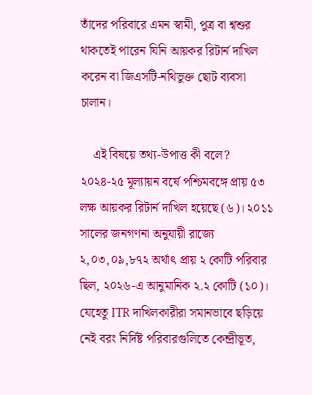তাঁদের পরিবারে এমন স্বামী, পুত্র বা শ্বশুর থাকতেই পারেন যিনি আয়কর রিটার্ন দাখিল করেন বা জিএসটি-নথিভুক্ত ছোট ব্যবসা চালান।

    এই বিষয়ে তথ্য-উপাত্ত কী বলে? ২০২৪-২৫ মূল্যায়ন বর্ষে পশ্চিমবঙ্গে প্রায় ৫৩ লক্ষ আয়কর রিটার্ন দাখিল হয়েছে (৬)। ২০১১ সালের জনগণনা অনুযায়ী রাজ্যে ২,০৩,০৯,৮৭২ অর্থাৎ প্রায় ২ কোটি পরিবার ছিল, ২০২৬-এ আনুমানিক ২.২ কোটি (১০)। যেহেতু ITR দাখিলকারীরা সমানভাবে ছড়িয়ে নেই বরং নির্দিষ্ট পরিবারগুলিতে কেন্দ্রীভূত,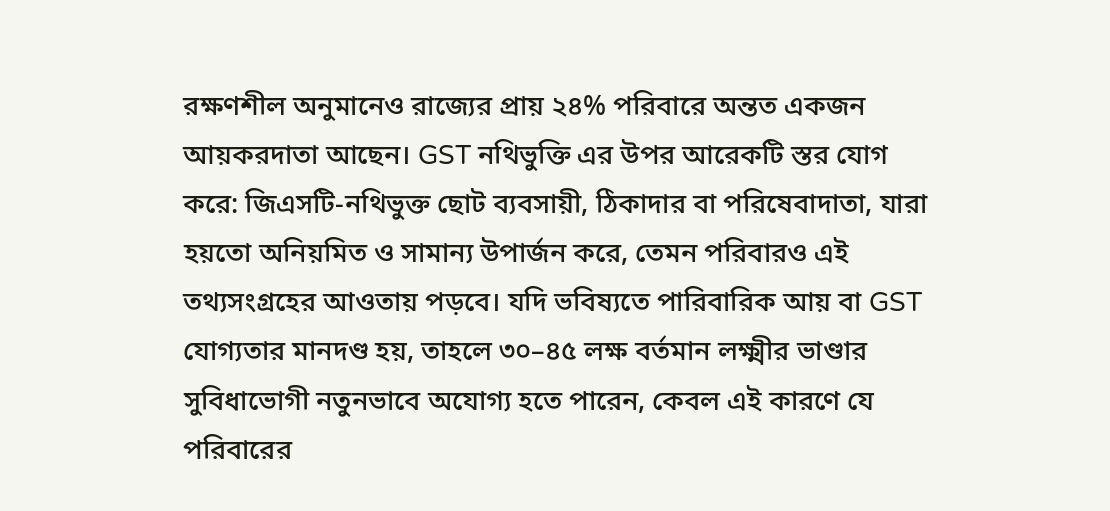রক্ষণশীল অনুমানেও রাজ্যের প্রায় ২৪% পরিবারে অন্তত একজন আয়করদাতা আছেন। GST নথিভুক্তি এর উপর আরেকটি স্তর যোগ করে: জিএসটি-নথিভুক্ত ছোট ব্যবসায়ী, ঠিকাদার বা পরিষেবাদাতা, যারা হয়তো অনিয়মিত ও সামান্য উপার্জন করে, তেমন পরিবারও এই তথ্যসংগ্রহের আওতায় পড়বে। যদি ভবিষ্যতে পারিবারিক আয় বা GST যোগ্যতার মানদণ্ড হয়, তাহলে ৩০–৪৫ লক্ষ বর্তমান লক্ষ্মীর ভাণ্ডার সুবিধাভোগী নতুনভাবে অযোগ্য হতে পারেন, কেবল এই কারণে যে পরিবারের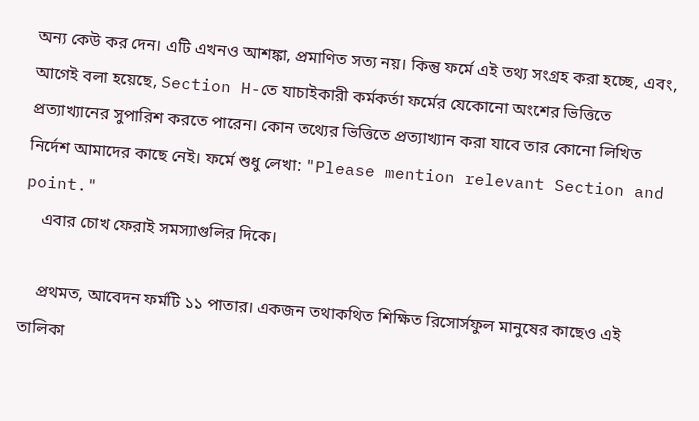অন্য কেউ কর দেন। এটি এখনও আশঙ্কা, প্রমাণিত সত্য নয়। কিন্তু ফর্মে এই তথ্য সংগ্রহ করা হচ্ছে, এবং, আগেই বলা হয়েছে, Section H-তে যাচাইকারী কর্মকর্তা ফর্মের যেকোনো অংশের ভিত্তিতে প্রত্যাখ্যানের সুপারিশ করতে পারেন। কোন তথ্যের ভিত্তিতে প্রত্যাখ্যান করা যাবে তার কোনো লিখিত নির্দেশ আমাদের কাছে নেই। ফর্মে শুধু লেখা: "Please mention relevant Section and point."
    এবার চোখ ফেরাই সমস্যাগুলির দিকে।

    প্রথমত, আবেদন ফর্মটি ১১ পাতার। একজন তথাকথিত শিক্ষিত রিসোর্সফুল মানুষের কাছেও এই তালিকা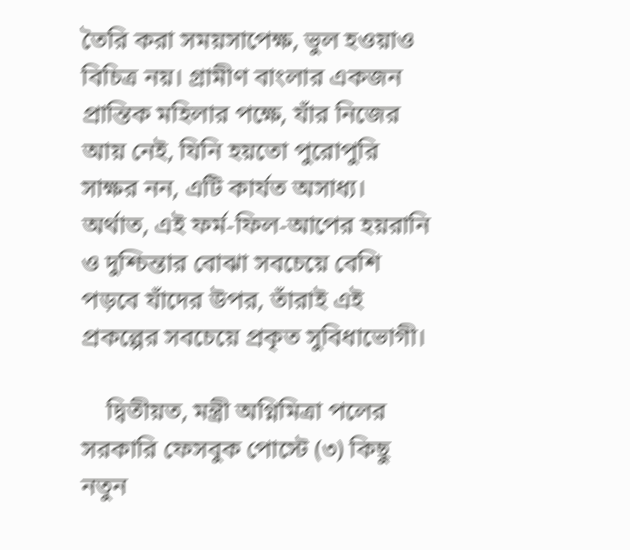তৈরি করা সময়সাপেক্ষ, ভুল হওয়াও বিচিত্র নয়। গ্রামীণ বাংলার একজন প্রান্তিক মহিলার পক্ষে, যাঁর নিজের আয় নেই, যিনি হয়তো পুরোপুরি সাক্ষর নন, এটি কার্যত অসাধ্য। অর্থাত, এই ফর্ম-ফিল-আপের হয়রানি ও দুশ্চিন্তার বোঝা সবচেয়ে বেশি পড়বে যাঁদের উপর, তাঁরাই এই প্রকল্পের সবচেয়ে প্রকৃত সুবিধাভোগী।

    দ্বিতীয়ত, মন্ত্রী অগ্নিমিত্রা পলের সরকারি ফেসবুক পোস্টে (৩) কিছু নতুন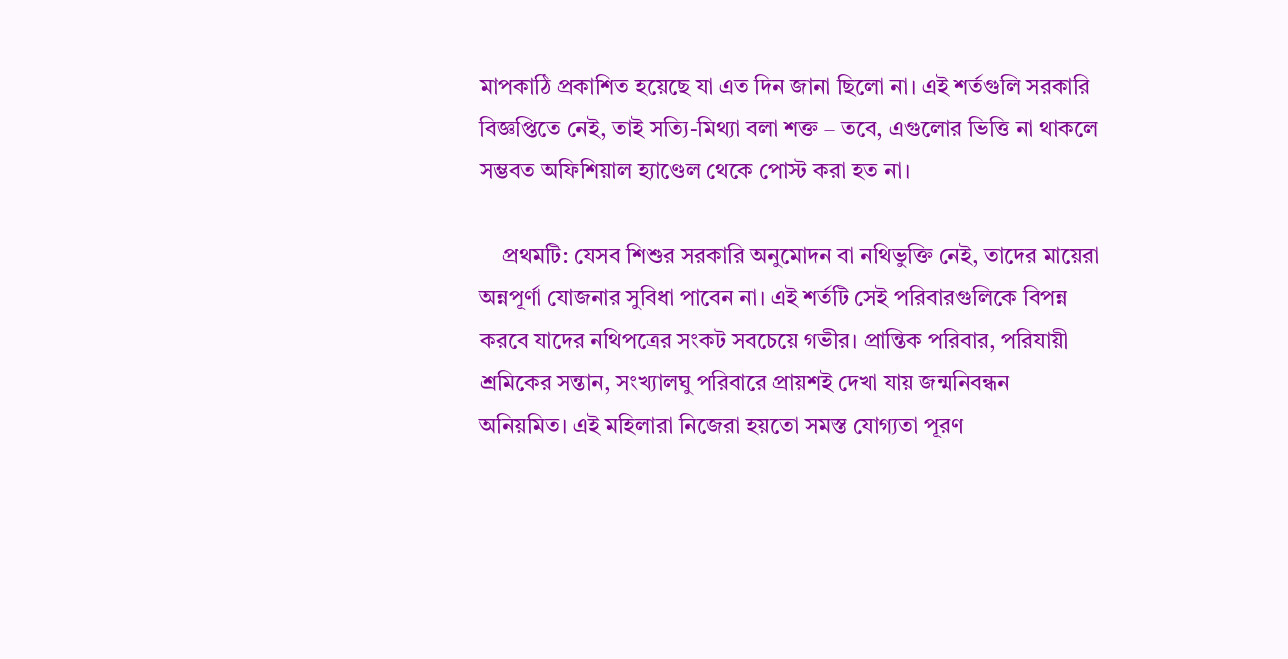মাপকাঠি প্রকাশিত হয়েছে যা এত দিন জানা ছিলো না। এই শর্তগুলি সরকারি বিজ্ঞপ্তিতে নেই, তাই সত্যি-মিথ্যা বলা শক্ত – তবে, এগুলোর ভিত্তি না থাকলে সম্ভবত অফিশিয়াল হ্যাণ্ডেল থেকে পোস্ট করা হত না।

    প্রথমটি: যেসব শিশুর সরকারি অনুমোদন বা নথিভুক্তি নেই, তাদের মায়েরা অন্নপূর্ণা যোজনার সুবিধা পাবেন না। এই শর্তটি সেই পরিবারগুলিকে বিপন্ন করবে যাদের নথিপত্রের সংকট সবচেয়ে গভীর। প্রান্তিক পরিবার, পরিযায়ী শ্রমিকের সন্তান, সংখ্যালঘু পরিবারে প্রায়শই দেখা যায় জন্মনিবন্ধন অনিয়মিত। এই মহিলারা নিজেরা হয়তো সমস্ত যোগ্যতা পূরণ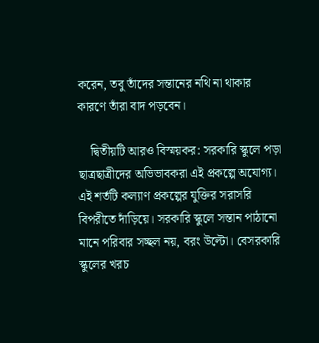করেন, তবু তাঁদের সন্তানের নথি না থাকার কারণে তাঁরা বাদ পড়বেন।

    দ্বিতীয়টি আরও বিস্ময়কর: সরকারি স্কুলে পড়া ছাত্রছাত্রীদের অভিভাবকরা এই প্রকল্পে অযোগ্য। এই শর্তটি কল্যাণ প্রকল্পের যুক্তির সরাসরি বিপরীতে দাঁড়িয়ে। সরকারি স্কুলে সন্তান পাঠানো মানে পরিবার সচ্ছল নয়, বরং উল্টো। বেসরকারি স্কুলের খরচ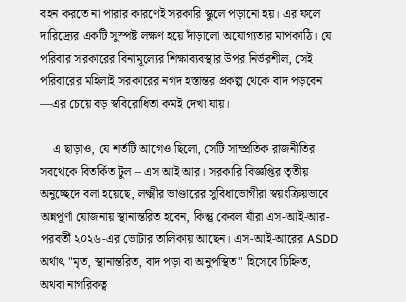বহন করতে না পারার কারণেই সরকারি স্কুলে পড়ানো হয়। এর ফলে দারিদ্র্যের একটি সুস্পষ্ট লক্ষণ হয়ে দাঁড়ালো অযোগ্যতার মাপকাঠি। যে পরিবার সরকারের বিনামূল্যের শিক্ষাব্যবস্থার উপর নির্ভরশীল, সেই পরিবারের মহিলাই সরকারের নগদ হস্তান্তর প্রকল্প থেকে বাদ পড়বেন —এর চেয়ে বড় স্ববিরোধিতা কমই দেখা যায়।

    এ ছাড়াও, যে শর্তটি আগেও ছিলো, সেটি সাম্প্রতিক রাজনীতির সবথেকে বিতর্কিত টুল – এস আই আর। সরকারি বিজ্ঞপ্তির তৃতীয় অনুচ্ছেদে বলা হয়েছে, লক্ষ্মীর ভাণ্ডারের সুবিধাভোগীরা স্বয়ংক্রিয়ভাবে অন্নপূর্ণা যোজনায় স্থানান্তরিত হবেন, কিন্তু কেবল যাঁরা এস-আই-আর-পরবর্তী ২০২৬-এর ভোটার তালিকায় আছেন। এস-আই-আরের ASDD অর্থাৎ "মৃত, স্থানান্তরিত, বাদ পড়া বা অনুপস্থিত" হিসেবে চিহ্নিত, অথবা নাগরিকত্ব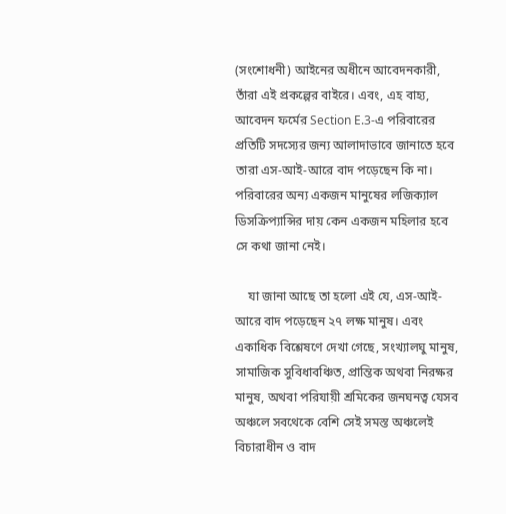(সংশোধনী) আইনের অধীনে আবেদনকারী, তাঁরা এই প্রকল্পের বাইরে। এবং, এহ বাহ্য, আবেদন ফর্মের Section E.3-এ পরিবারের প্রতিটি সদস্যের জন্য আলাদাভাবে জানাতে হবে তারা এস-আই-আরে বাদ পড়েছেন কি না। পরিবারের অন্য একজন মানুষের লজিক্যাল ডিসক্রিপ্যান্সির দায় কেন একজন মহিলার হবে সে কথা জানা নেই।

    যা জানা আছে তা হলো এই যে, এস-আই-আরে বাদ পড়েছেন ২৭ লক্ষ মানুষ। এবং একাধিক বিশ্লেষণে দেখা গেছে, সংখ্যালঘু মানুষ, সামাজিক সুবিধাবঞ্চিত, প্রান্তিক অথবা নিরক্ষর মানুষ, অথবা পরিযায়ী শ্রমিকের জনঘনত্ব যেসব অঞ্চলে সবথেকে বেশি সেই সমস্ত অঞ্চলেই বিচারাধীন ও বাদ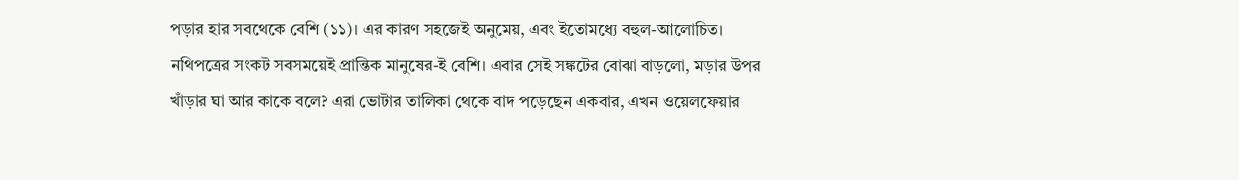পড়ার হার সবথেকে বেশি (১১)। এর কারণ সহজেই অনুমেয়, এবং ইতোমধ্যে বহুল-আলোচিত। নথিপত্রের সংকট সবসময়েই প্রান্তিক মানুষের-ই বেশি। এবার সেই সঙ্কটের বোঝা বাড়লো, মড়ার উপর খাঁড়ার ঘা আর কাকে বলে? এরা ভোটার তালিকা থেকে বাদ পড়েছেন একবার, এখন ওয়েলফেয়ার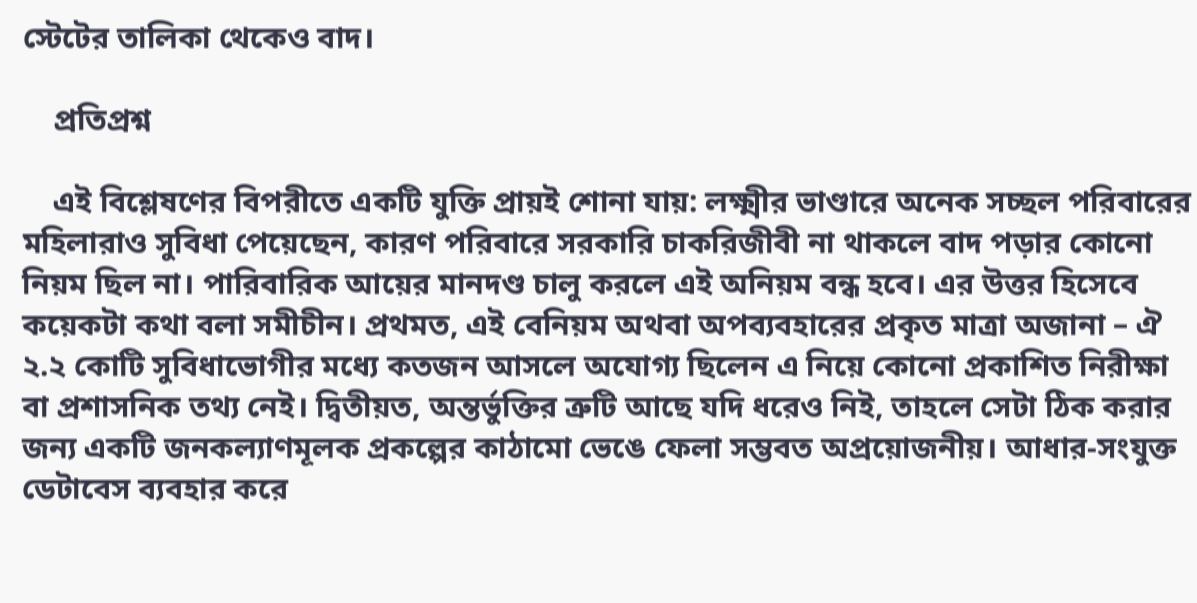স্টেটের তালিকা থেকেও বাদ।

    প্রতিপ্রশ্ন

    এই বিশ্লেষণের বিপরীতে একটি যুক্তি প্রায়ই শোনা যায়: লক্ষ্মীর ভাণ্ডারে অনেক সচ্ছল পরিবারের মহিলারাও সুবিধা পেয়েছেন, কারণ পরিবারে সরকারি চাকরিজীবী না থাকলে বাদ পড়ার কোনো নিয়ম ছিল না। পারিবারিক আয়ের মানদণ্ড চালু করলে এই অনিয়ম বন্ধ হবে। এর উত্তর হিসেবে কয়েকটা কথা বলা সমীচীন। প্রথমত, এই বেনিয়ম অথবা অপব্যবহারের প্রকৃত মাত্রা অজানা – ঐ ২.২ কোটি সুবিধাভোগীর মধ্যে কতজন আসলে অযোগ্য ছিলেন এ নিয়ে কোনো প্রকাশিত নিরীক্ষা বা প্রশাসনিক তথ্য নেই। দ্বিতীয়ত, অন্তর্ভুক্তির ত্রুটি আছে যদি ধরেও নিই, তাহলে সেটা ঠিক করার জন্য একটি জনকল্যাণমূলক প্রকল্পের কাঠামো ভেঙে ফেলা সম্ভবত অপ্রয়োজনীয়। আধার-সংযুক্ত ডেটাবেস ব্যবহার করে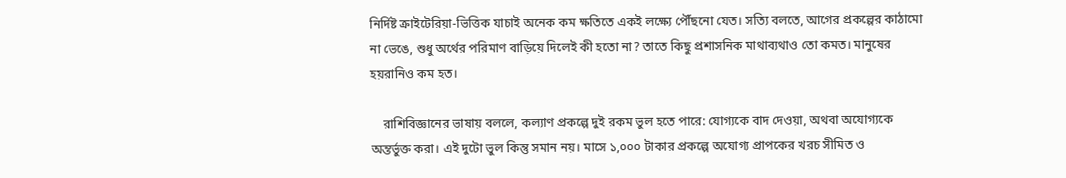নির্দিষ্ট ক্রাইটেরিয়া-ভিত্তিক যাচাই অনেক কম ক্ষতিতে একই লক্ষ্যে পৌঁছনো যেত। সত্যি বলতে, আগের প্রকল্পের কাঠামো না ভেঙে, শুধু অর্থের পরিমাণ বাড়িয়ে দিলেই কী হতো না? তাতে কিছু প্রশাসনিক মাথাব্যথাও তো কমত। মানুষের হয়রানিও কম হত।

    রাশিবিজ্ঞানের ভাষায় বললে, কল্যাণ প্রকল্পে দুই রকম ভুল হতে পারে: যোগ্যকে বাদ দেওয়া, অথবা অযোগ্যকে অন্তর্ভুক্ত করা। এই দুটো ভুল কিন্তু সমান নয়। মাসে ১,০০০ টাকার প্রকল্পে অযোগ্য প্রাপকের খরচ সীমিত ও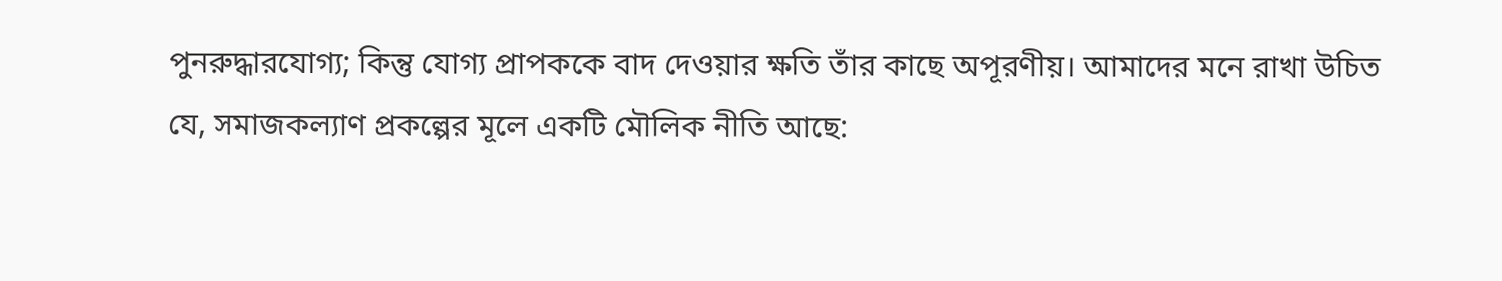পুনরুদ্ধারযোগ্য; কিন্তু যোগ্য প্রাপককে বাদ দেওয়ার ক্ষতি তাঁর কাছে অপূরণীয়। আমাদের মনে রাখা উচিত যে, সমাজকল্যাণ প্রকল্পের মূলে একটি মৌলিক নীতি আছে: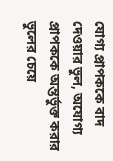যোগ্য প্রাপককে বাদ দেওয়ার ভুল, অযোগ্য প্রাপককে অন্তর্ভুক্ত করার ভুলের চেয়ে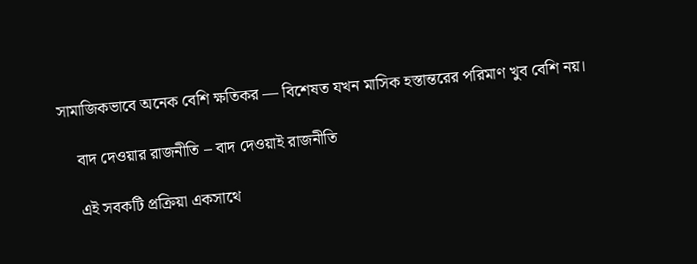সামাজিকভাবে অনেক বেশি ক্ষতিকর — বিশেষত যখন মাসিক হস্তান্তরের পরিমাণ খুব বেশি নয়।

    বাদ দেওয়ার রাজনীতি – বাদ দেওয়াই রাজনীতি

    এই সবকটি প্রক্রিয়া একসাথে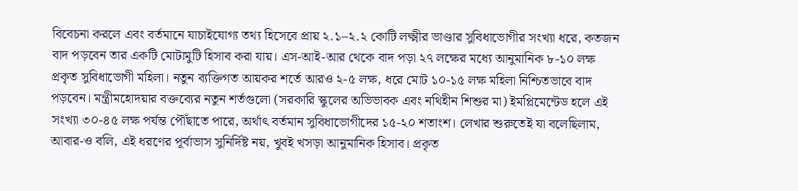বিবেচনা করলে এবং বর্তমানে যাচাইযোগ্য তথ্য হিসেবে প্রায় ২.১–২.২ কোটি লক্ষ্মীর ভাণ্ডার সুবিধাভোগীর সংখ্যা ধরে, কতজন বাদ পড়বেন তার একটি মোটামুটি হিসাব করা যায়। এস-আই-আর থেকে বাদ পড়া ২৭ লক্ষের মধ্যে আনুমানিক ৮-১০ লক্ষ প্রকৃত সুবিধাভোগী মহিলা। নতুন ব্যক্তিগত আয়কর শর্তে আরও ২-৫ লক্ষ, ধরে মোট ১০-১৫ লক্ষ মহিলা নিশ্চিতভাবে বাদ পড়বেন। মন্ত্রীমহোদয়ার বক্তব্যের নতুন শর্তগুলো (সরকারি স্কুলের অভিভাবক এবং নথিহীন শিশুর মা) ইমপ্লিমেন্টেড হলে এই সংখ্যা ৩০-৪৫ লক্ষ পর্যন্ত পৌঁছাতে পারে, অর্থাৎ বর্তমান সুবিধাভোগীদের ১৫-২০ শতাংশ। লেখার শুরুতেই যা বলেছিলাম, আবার-ও বলি, এই ধরণের পূর্বাভাস সুনির্দিষ্ট নয়, খুবই খসড়া আনুমানিক হিসাব। প্রকৃত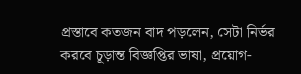প্রস্তাবে কতজন বাদ পড়লেন, সেটা নির্ভর করবে চূড়ান্ত বিজ্ঞপ্তির ভাষা, প্রয়োগ-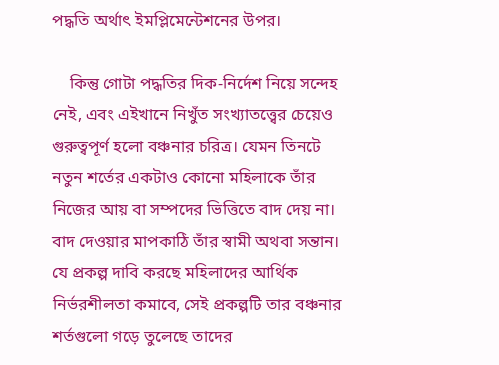পদ্ধতি অর্থাৎ ইমপ্লিমেন্টেশনের উপর।

    কিন্তু গোটা পদ্ধতির দিক-নির্দেশ নিয়ে সন্দেহ নেই, এবং এইখানে নিখুঁত সংখ্যাতত্ত্বের চেয়েও গুরুত্বপূর্ণ হলো বঞ্চনার চরিত্র। যেমন তিনটে নতুন শর্তের একটাও কোনো মহিলাকে তাঁর নিজের আয় বা সম্পদের ভিত্তিতে বাদ দেয় না। বাদ দেওয়ার মাপকাঠি তাঁর স্বামী অথবা সন্তান। যে প্রকল্প দাবি করছে মহিলাদের আর্থিক নির্ভরশীলতা কমাবে, সেই প্রকল্পটি তার বঞ্চনার শর্তগুলো গড়ে তুলেছে তাদের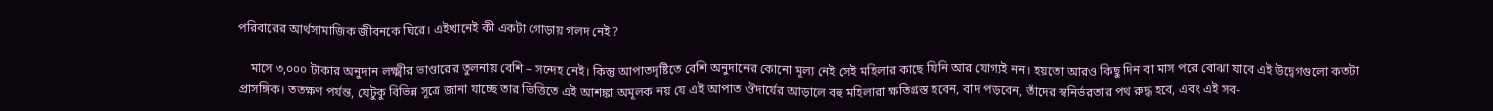পরিবারের আর্থসামাজিক জীবনকে ঘিরে। এইখানেই কী একটা গোড়ায় গলদ নেই?

    মাসে ৩,০০০ টাকার অনুদান লক্ষ্মীর ভাণ্ডারের তুলনায় বেশি – সন্দেহ নেই। কিন্তু আপাতদৃষ্টিতে বেশি অনুদানের কোনো মূল্য নেই সেই মহিলার কাছে যিনি আর যোগ্যই নন। হয়তো আরও কিছু দিন বা মাস পরে বোঝা যাবে এই উদ্বেগগুলো কতটা প্রাসঙ্গিক। ততক্ষণ পর্যন্ত, যেটুকু বিভিন্ন সূত্রে জানা যাচ্ছে তার ভিত্তিতে এই আশঙ্কা অমূলক নয় যে এই আপাত ঔদার্যের আড়ালে বহু মহিলারা ক্ষতিগ্রস্ত হবেন, বাদ পড়বেন, তাঁদের স্বনির্ভরতার পথ রুদ্ধ হবে, এবং এই সব-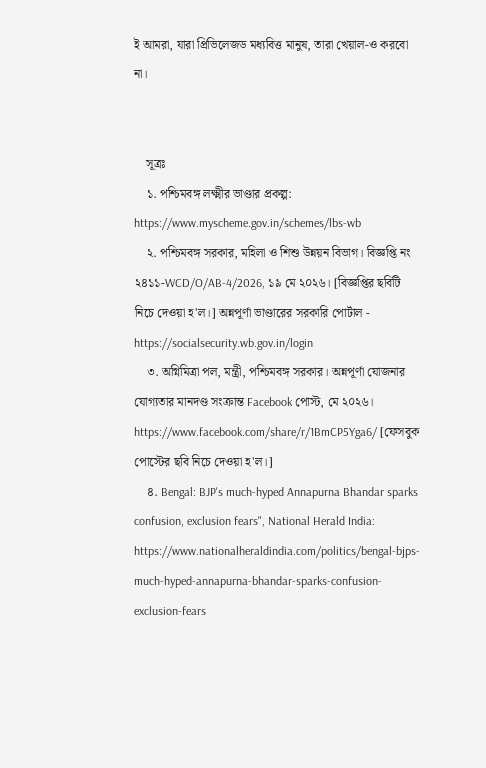ই আমরা, যারা প্রিভিলেজড মধ্যবিত্ত মানুষ, তারা খেয়াল-ও করবো না।


    সূত্রঃ
    ১. পশ্চিমবঙ্গ লক্ষ্মীর ভাণ্ডার প্রকল্প: https://www.myscheme.gov.in/schemes/lbs-wb
    ২. পশ্চিমবঙ্গ সরকার, মহিলা ও শিশু উন্নয়ন বিভাগ। বিজ্ঞপ্তি নং ২৪১১-WCD/O/AB-4/2026, ১৯ মে ২০২৬। [বিজ্ঞপ্তির ছবিটি নিচে দেওয়া হ'ল।] অন্নপূর্ণা ভাণ্ডারের সরকারি পোর্টাল - https://socialsecurity.wb.gov.in/login
    ৩. অগ্নিমিত্রা পল, মন্ত্রী, পশ্চিমবঙ্গ সরকার। অন্নপূর্ণা যোজনার যোগ্যতার মানদণ্ড সংক্রান্ত Facebook পোস্ট, মে ২০২৬। https://www.facebook.com/share/r/1BmCP5Yga6/ [ফেসবুক পোস্টের ছবি নিচে দেওয়া হ'ল।]
    ৪. Bengal: BJP's much-hyped Annapurna Bhandar sparks confusion, exclusion fears", National Herald India: https://www.nationalheraldindia.com/politics/bengal-bjps-much-hyped-annapurna-bhandar-sparks-confusion-exclusion-fears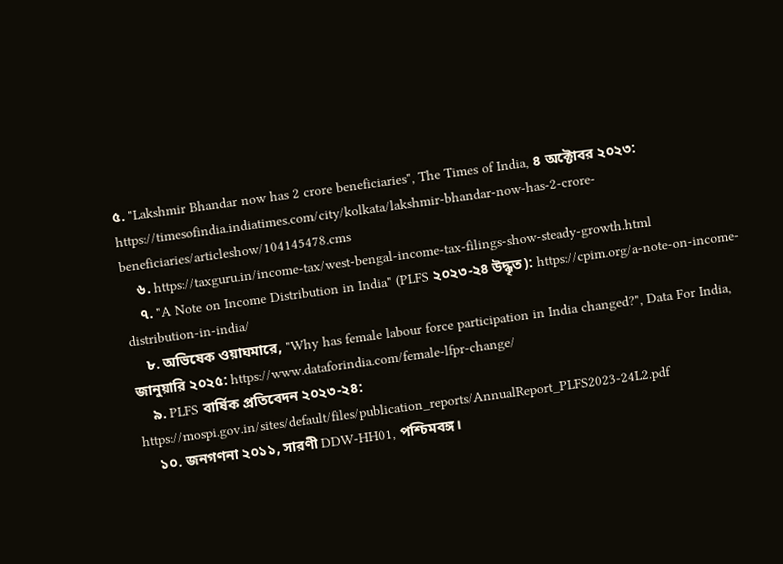৫. "Lakshmir Bhandar now has 2 crore beneficiaries", The Times of India, ৪ অক্টোবর ২০২৩: https://timesofindia.indiatimes.com/city/kolkata/lakshmir-bhandar-now-has-2-crore-beneficiaries/articleshow/104145478.cms
    ৬. https://taxguru.in/income-tax/west-bengal-income-tax-filings-show-steady-growth.html
    ৭. "A Note on Income Distribution in India" (PLFS ২০২৩-২৪ উদ্ধৃত): https://cpim.org/a-note-on-income-distribution-in-india/
    ৮. অভিষেক ওয়াঘমারে, "Why has female labour force participation in India changed?", Data For India, জানুয়ারি ২০২৫: https://www.dataforindia.com/female-lfpr-change/
    ৯. PLFS বার্ষিক প্রতিবেদন ২০২৩-২৪: https://mospi.gov.in/sites/default/files/publication_reports/AnnualReport_PLFS2023-24L2.pdf
    ১০. জনগণনা ২০১১, সারণী DDW-HH01, পশ্চিমবঙ্গ।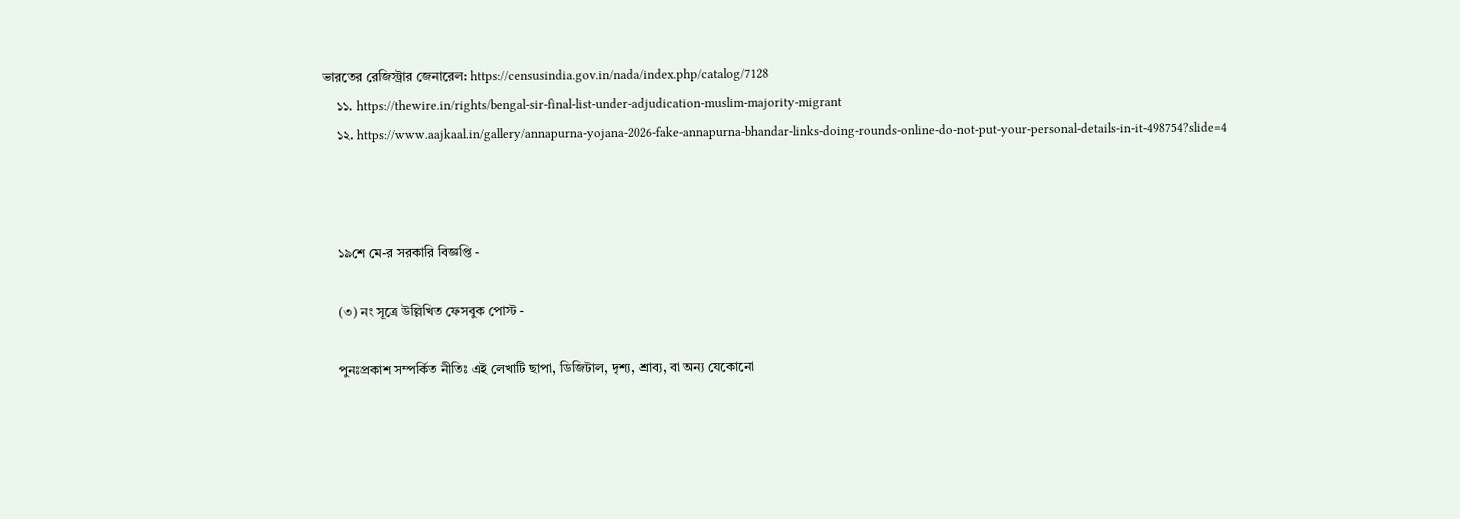ভারতের রেজিস্ট্রার জেনারেল: https://censusindia.gov.in/nada/index.php/catalog/7128
    ১১. https://thewire.in/rights/bengal-sir-final-list-under-adjudication-muslim-majority-migrant
    ১২. https://www.aajkaal.in/gallery/annapurna-yojana-2026-fake-annapurna-bhandar-links-doing-rounds-online-do-not-put-your-personal-details-in-it-498754?slide=4



    ১৯শে মে-র সরকারি বিজ্ঞপ্তি -

    (৩) নং সূত্রে উল্লিখিত ফেসবুক পোস্ট -

    পুনঃপ্রকাশ সম্পর্কিত নীতিঃ এই লেখাটি ছাপা, ডিজিটাল, দৃশ্য, শ্রাব্য, বা অন্য যেকোনো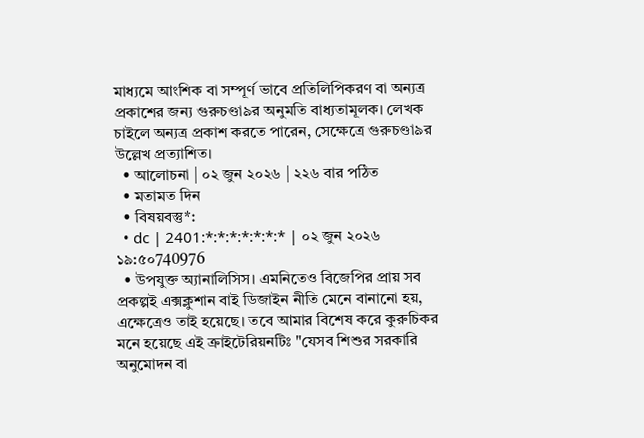মাধ্যমে আংশিক বা সম্পূর্ণ ভাবে প্রতিলিপিকরণ বা অন্যত্র প্রকাশের জন্য গুরুচণ্ডা৯র অনুমতি বাধ্যতামূলক। লেখক চাইলে অন্যত্র প্রকাশ করতে পারেন, সেক্ষেত্রে গুরুচণ্ডা৯র উল্লেখ প্রত্যাশিত।
  • আলোচনা | ০২ জুন ২০২৬ | ২২৬ বার পঠিত
  • মতামত দিন
  • বিষয়বস্তু*:
  • dc | 2401:*:*:*:*:*:*:* | ০২ জুন ২০২৬ ১৯:৫০740976
  • উপযুক্ত অ্যানালিসিস। এমনিতেও বিজেপির প্রায় সব প্রকল্পই এক্সক্লুশান বাই ডিজাইন নীতি মেনে বানানো হয়, এক্ষেত্রেও তাই হয়েছে। তবে আমার বিশেষ করে কুরুচিকর মনে হয়েছে এই ক্রাইটেরিয়নটিঃ "যেসব শিশুর সরকারি অনুমোদন বা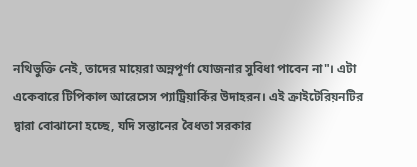নথিভুক্তি নেই, তাদের মায়েরা অন্নপূর্ণা যোজনার সুবিধা পাবেন না"। এটা একেবারে টিপিকাল আরেসেস প্যাট্রিয়ার্কির উদাহরন। এই ক্রাইটেরিয়নটির দ্বারা বোঝানো হচ্ছে, যদি সন্তানের বৈধতা সরকার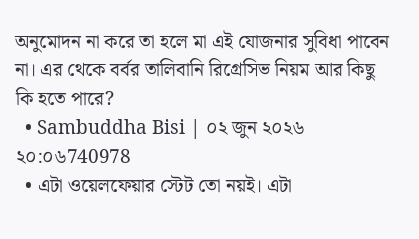অনুমোদন না করে তা হলে মা এই যোজনার সুবিধা পাবেন না। এর থেকে বর্বর তালিবানি রিগ্রেসিভ নিয়ম আর কিছু কি হতে পারে?
  • Sambuddha Bisi | ০২ জুন ২০২৬ ২০:০৬740978
  • এটা ওয়েলফেয়ার স্টেট তো নয়ই। এটা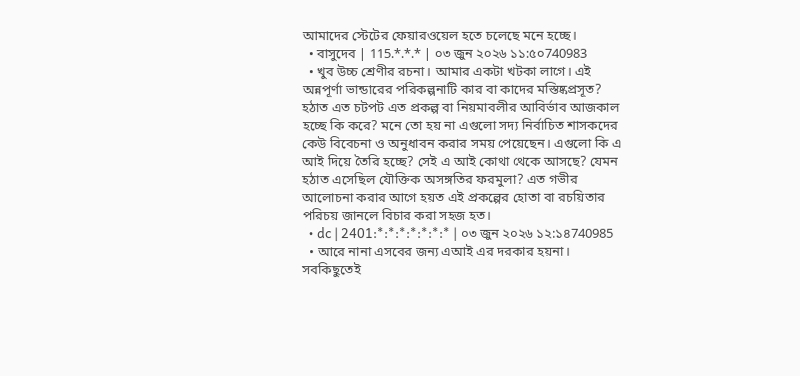আমাদের স্টেটের ফেয়ারওয়েল হতে চলেছে মনে হচ্ছে।
  • বাসুদেব | 115.*.*.* | ০৩ জুন ২০২৬ ১১:৫০740983
  • খুব উচ্চ শ্রেণীর রচনা। আমার একটা খটকা লাগে। এই অন্নপূর্ণা ভান্ডারের পরিকল্পনাটি কার বা কাদের মস্তিষ্কপ্রসূত? হঠাত এত চটপট এত প্রকল্প বা নিয়মাবলীর আবির্ভাব আজকাল হচ্ছে কি করে? মনে তো হয় না এগুলো সদ্য নির্বাচিত শাসকদের কেউ বিবেচনা ও অনুধাবন করার সময় পেয়েছেন। এগুলো কি এ আই দিয়ে তৈরি হচ্ছে? সেই এ আই কোথা থেকে আসছে? যেমন হঠাত এসেছিল যৌক্তিক অসঙ্গতির ফরমুলা? এত গভীর আলোচনা করার আগে হয়ত এই প্রকল্পের হোতা বা রচয়িতার পরিচয় জানলে বিচার করা সহজ হত।
  • dc | 2401:*:*:*:*:*:*:* | ০৩ জুন ২০২৬ ১২:১৪740985
  • আরে নানা এসবের জন্য এআই এর দরকার হয়না। সবকিছুতেই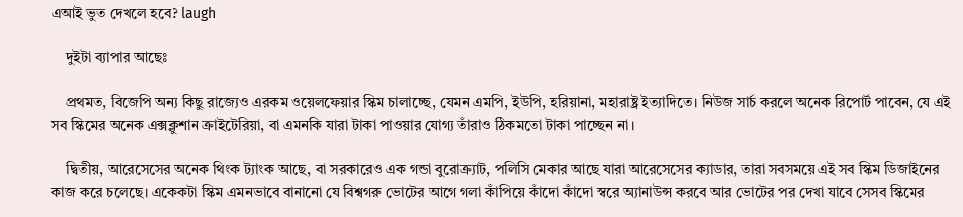এআই ভুত দেখলে হবে? laugh

    দুইটা ব্যাপার আছেঃ

    প্রথমত, বিজেপি অন্য কিছু রাজ্যেও এরকম ওয়েলফেয়ার স্কিম চালাচ্ছে, যেমন এমপি, ইউপি, হরিয়ানা, মহারাষ্ট্র ইত্যাদিতে। নিউজ সার্চ করলে অনেক রিপোর্ট পাবেন, যে এই সব স্কিমের অনেক এক্সক্লুশান ক্রাইটেরিয়া, বা এমনকি যারা টাকা পাওয়ার যোগ্য তাঁরাও ঠিকমতো টাকা পাচ্ছেন না।

    দ্বিতীয়, আরেসেসের অনেক থিংক ট্যাংক আছে, বা সরকারেও এক গন্ডা বুরোক্র‌্যাট, পলিসি মেকার আছে যারা আরেসেসের ক্যাডার, তারা সবসময়ে এই সব স্কিম ডিজাইনের কাজ করে চলেছে। একেকটা স্কিম এমনভাবে বানানো যে বিশ্বগরু ভোটের আগে গলা কাঁপিয়ে কাঁদো কাঁদো স্বরে অ্যানাউন্স করবে আর ভোটের পর দেখা যাবে সেসব স্কিমের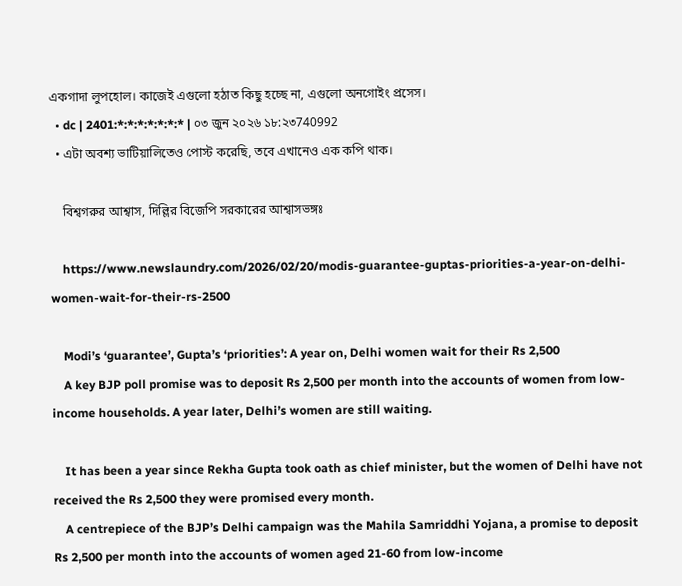একগাদা লুপহোল। কাজেই এগুলো হঠাত কিছু হচ্ছে না, এগুলো অনগোইং প্রসেস।
  • dc | 2401:*:*:*:*:*:*:* | ০৩ জুন ২০২৬ ১৮:২৩740992
  • এটা অবশ্য ভাটিয়ালিতেও পোস্ট করেছি, তবে এখানেও এক কপি থাক।

    বিশ্বগরুর আশ্বাস, দিল্লির বিজেপি সরকারের আশ্বাসভঙ্গঃ

    https://www.newslaundry.com/2026/02/20/modis-guarantee-guptas-priorities-a-year-on-delhi-women-wait-for-their-rs-2500

    Modi’s ‘guarantee’, Gupta’s ‘priorities’: A year on, Delhi women wait for their Rs 2,500
    A key BJP poll promise was to deposit Rs 2,500 per month into the accounts of women from low-income households. A year later, Delhi’s women are still waiting.

    It has been a year since Rekha Gupta took oath as chief minister, but the women of Delhi have not received the Rs 2,500 they were promised every month.
    A centrepiece of the BJP’s Delhi campaign was the Mahila Samriddhi Yojana, a promise to deposit Rs 2,500 per month into the accounts of women aged 21-60 from low-income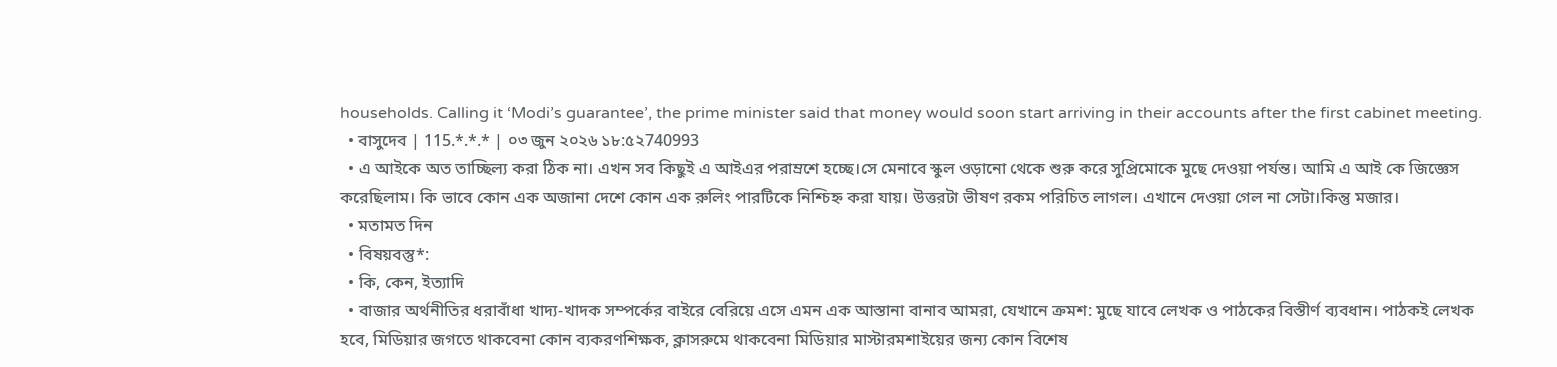households. Calling it ‘Modi’s guarantee’, the prime minister said that money would soon start arriving in their accounts after the first cabinet meeting.
  • বাসুদেব | 115.*.*.* | ০৩ জুন ২০২৬ ১৮:৫২740993
  • এ আইকে অত তাচ্ছিল্য করা ঠিক না। এখন সব কিছুই এ আইএর পরাম্রশে হচ্ছে।সে মেনাবে স্কুল ওড়ানো থেকে শুরু করে সুপ্রিমোকে মুছে দেওয়া পর্যন্ত। আমি এ আই কে জিজ্ঞেস করেছিলাম। কি ভাবে কোন এক অজানা দেশে কোন এক রুলিং পারটিকে নিশ্চিহ্ন করা যায়। উত্তরটা ভীষণ রকম পরিচিত লাগল। এখানে দেওয়া গেল না সেটা।কিন্তু মজার।
  • মতামত দিন
  • বিষয়বস্তু*:
  • কি, কেন, ইত্যাদি
  • বাজার অর্থনীতির ধরাবাঁধা খাদ্য-খাদক সম্পর্কের বাইরে বেরিয়ে এসে এমন এক আস্তানা বানাব আমরা, যেখানে ক্রমশ: মুছে যাবে লেখক ও পাঠকের বিস্তীর্ণ ব্যবধান। পাঠকই লেখক হবে, মিডিয়ার জগতে থাকবেনা কোন ব্যকরণশিক্ষক, ক্লাসরুমে থাকবেনা মিডিয়ার মাস্টারমশাইয়ের জন্য কোন বিশেষ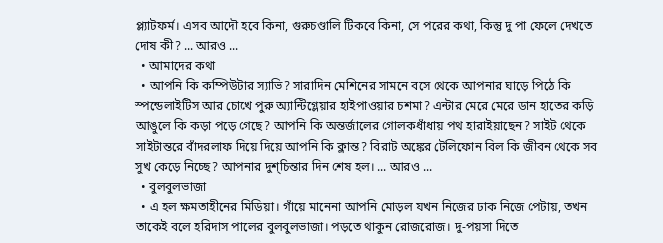প্ল্যাটফর্ম। এসব আদৌ হবে কিনা, গুরুচণ্ডালি টিকবে কিনা, সে পরের কথা, কিন্তু দু পা ফেলে দেখতে দোষ কী? ... আরও ...
  • আমাদের কথা
  • আপনি কি কম্পিউটার স্যাভি? সারাদিন মেশিনের সামনে বসে থেকে আপনার ঘাড়ে পিঠে কি স্পন্ডেলাইটিস আর চোখে পুরু অ্যান্টিগ্লেয়ার হাইপাওয়ার চশমা? এন্টার মেরে মেরে ডান হাতের কড়ি আঙুলে কি কড়া পড়ে গেছে? আপনি কি অন্তর্জালের গোলকধাঁধায় পথ হারাইয়াছেন? সাইট থেকে সাইটান্তরে বাঁদরলাফ দিয়ে দিয়ে আপনি কি ক্লান্ত? বিরাট অঙ্কের টেলিফোন বিল কি জীবন থেকে সব সুখ কেড়ে নিচ্ছে? আপনার দুশ্‌চিন্তার দিন শেষ হল। ... আরও ...
  • বুলবুলভাজা
  • এ হল ক্ষমতাহীনের মিডিয়া। গাঁয়ে মানেনা আপনি মোড়ল যখন নিজের ঢাক নিজে পেটায়, তখন তাকেই বলে হরিদাস পালের বুলবুলভাজা। পড়তে থাকুন রোজরোজ। দু-পয়সা দিতে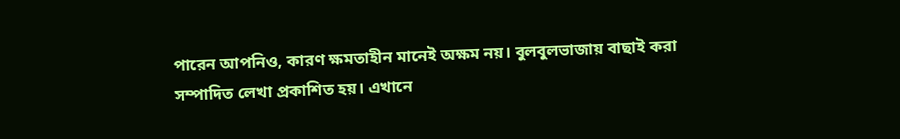পারেন আপনিও, কারণ ক্ষমতাহীন মানেই অক্ষম নয়। বুলবুলভাজায় বাছাই করা সম্পাদিত লেখা প্রকাশিত হয়। এখানে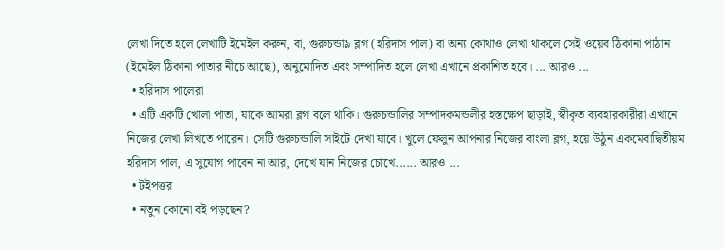লেখা দিতে হলে লেখাটি ইমেইল করুন, বা, গুরুচন্ডা৯ ব্লগ (হরিদাস পাল) বা অন্য কোথাও লেখা থাকলে সেই ওয়েব ঠিকানা পাঠান (ইমেইল ঠিকানা পাতার নীচে আছে), অনুমোদিত এবং সম্পাদিত হলে লেখা এখানে প্রকাশিত হবে। ... আরও ...
  • হরিদাস পালেরা
  • এটি একটি খোলা পাতা, যাকে আমরা ব্লগ বলে থাকি। গুরুচন্ডালির সম্পাদকমন্ডলীর হস্তক্ষেপ ছাড়াই, স্বীকৃত ব্যবহারকারীরা এখানে নিজের লেখা লিখতে পারেন। সেটি গুরুচন্ডালি সাইটে দেখা যাবে। খুলে ফেলুন আপনার নিজের বাংলা ব্লগ, হয়ে উঠুন একমেবাদ্বিতীয়ম হরিদাস পাল, এ সুযোগ পাবেন না আর, দেখে যান নিজের চোখে...... আরও ...
  • টইপত্তর
  • নতুন কোনো বই পড়ছেন?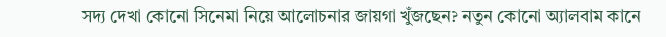সদ্য দেখা কোনো সিনেমা নিয়ে আলোচনার জায়গা খুঁজছেন? নতুন কোনো অ্যালবাম কানে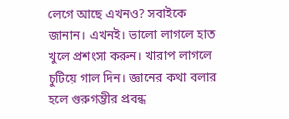লেগে আছে এখনও? সবাইকে জানান। এখনই। ভালো লাগলে হাত খুলে প্রশংসা করুন। খারাপ লাগলে চুটিয়ে গাল দিন। জ্ঞানের কথা বলার হলে গুরুগম্ভীর প্রবন্ধ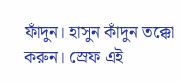ফাঁদুন। হাসুন কাঁদুন তক্কো করুন। স্রেফ এই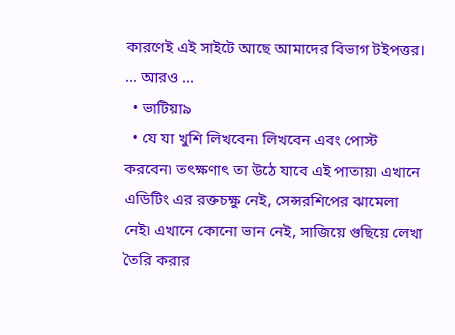কারণেই এই সাইটে আছে আমাদের বিভাগ টইপত্তর। ... আরও ...
  • ভাটিয়া৯
  • যে যা খুশি লিখবেন৷ লিখবেন এবং পোস্ট করবেন৷ তৎক্ষণাৎ তা উঠে যাবে এই পাতায়৷ এখানে এডিটিং এর রক্তচক্ষু নেই, সেন্সরশিপের ঝামেলা নেই৷ এখানে কোনো ভান নেই, সাজিয়ে গুছিয়ে লেখা তৈরি করার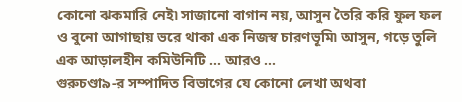কোনো ঝকমারি নেই৷ সাজানো বাগান নয়, আসুন তৈরি করি ফুল ফল ও বুনো আগাছায় ভরে থাকা এক নিজস্ব চারণভূমি৷ আসুন, গড়ে তুলি এক আড়ালহীন কমিউনিটি ... আরও ...
গুরুচণ্ডা৯-র সম্পাদিত বিভাগের যে কোনো লেখা অথবা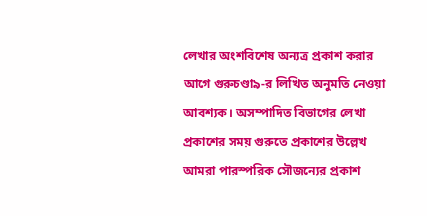লেখার অংশবিশেষ অন্যত্র প্রকাশ করার আগে গুরুচণ্ডা৯-র লিখিত অনুমতি নেওয়া আবশ্যক। অসম্পাদিত বিভাগের লেখা প্রকাশের সময় গুরুতে প্রকাশের উল্লেখ আমরা পারস্পরিক সৌজন্যের প্রকাশ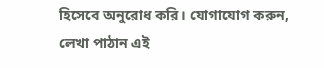হিসেবে অনুরোধ করি। যোগাযোগ করুন, লেখা পাঠান এই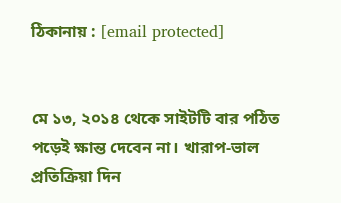ঠিকানায় : [email protected]


মে ১৩, ২০১৪ থেকে সাইটটি বার পঠিত
পড়েই ক্ষান্ত দেবেন না। খারাপ-ভাল প্রতিক্রিয়া দিন